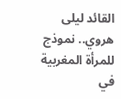القائد ليلى هروي.. نموذج للمرأة المغربية في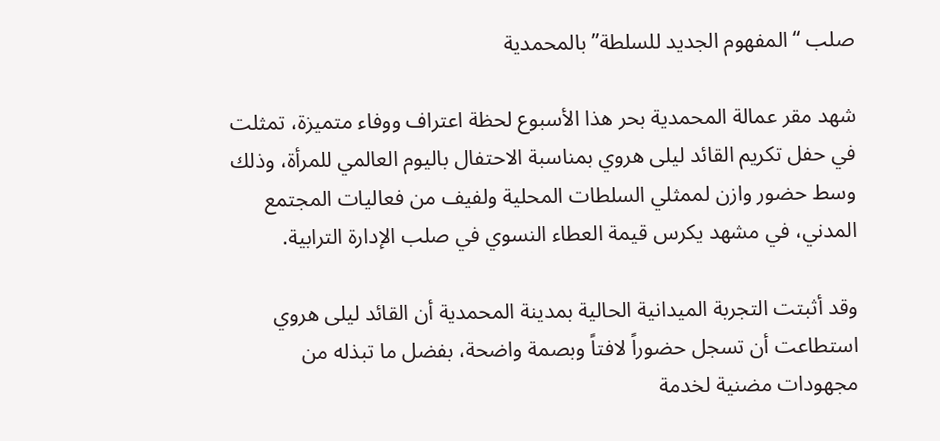صلب “المفهوم الجديد للسلطة” بالمحمدية

شهد مقر عمالة المحمدية بحر هذا الأسبوع لحظة اعتراف ووفاء متميزة، تمثلت في حفل تكريم القائد ليلى هروي بمناسبة الاحتفال باليوم العالمي للمرأة، وذلك وسط حضور وازن لممثلي السلطات المحلية ولفيف من فعاليات المجتمع المدني، في مشهد يكرس قيمة العطاء النسوي في صلب الإدارة الترابية.

وقد أثبتت التجربة الميدانية الحالية بمدينة المحمدية أن القائد ليلى هروي استطاعت أن تسجل حضوراً لافتاً وبصمة واضحة، بفضل ما تبذله من مجهودات مضنية لخدمة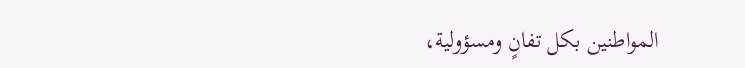المواطنين بكل تفانٍ ومسؤولية،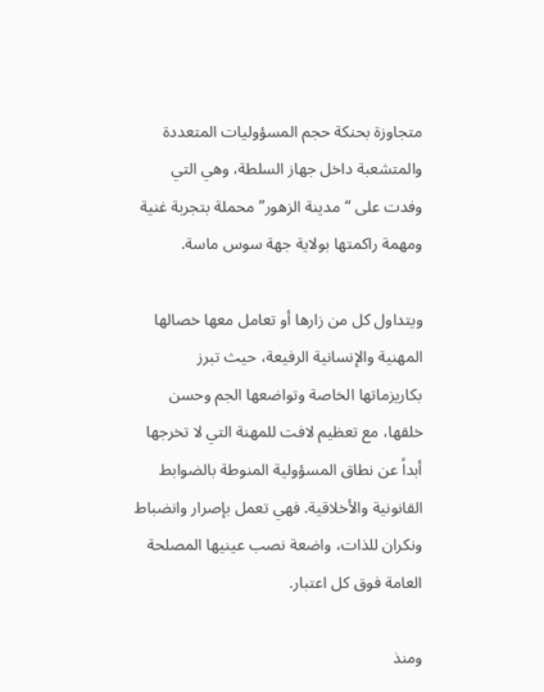متجاوزة بحنكة حجم المسؤوليات المتعددة والمتشعبة داخل جهاز السلطة، وهي التي وفدت على “مدينة الزهور” محملة بتجربة غنية ومهمة راكمتها بولاية جهة سوس ماسة.

ويتداول كل من زارها أو تعامل معها خصالها المهنية والإنسانية الرفيعة، حيث تبرز بكاريزماتها الخاصة وتواضعها الجم وحسن خلقها، مع تعظيم لافت للمهنة التي لا تخرجها أبداً عن نطاق المسؤولية المنوطة بالضوابط القانونية والأخلاقية. فهي تعمل بإصرار وانضباط ونكران للذات، واضعة نصب عينيها المصلحة العامة فوق كل اعتبار.

ومنذ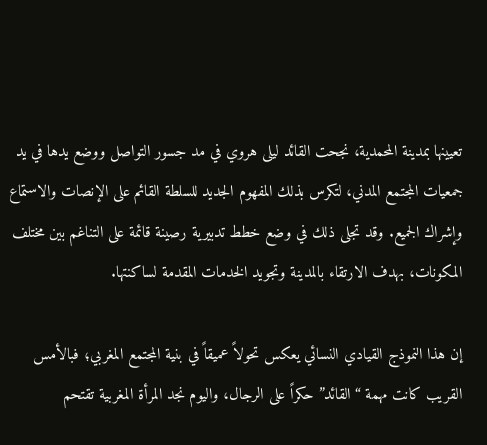تعيينها بمدينة المحمدية، نجحت القائد ليلى هروي في مد جسور التواصل ووضع يدها في يد جمعيات المجتمع المدني، لتكرس بذلك المفهوم الجديد للسلطة القائم على الإنصات والاستماع وإشراك الجميع. وقد تجلى ذلك في وضع خطط تدبيرية رصينة قائمة على التناغم بين مختلف المكونات، بهدف الارتقاء بالمدينة وتجويد الخدمات المقدمة لساكنتها.

إن هذا النموذج القيادي النسائي يعكس تحولاً عميقاً في بنية المجتمع المغربي؛ فبالأمس القريب كانت مهمة “القائد” حكراً على الرجال، واليوم نجد المرأة المغربية تقتحم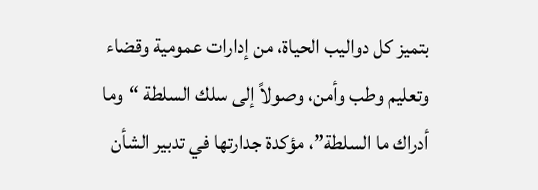بتميز كل دواليب الحياة، من إدارات عمومية وقضاء وتعليم وطب وأمن، وصولاً إلى سلك السلطة “وما أدراك ما السلطة”، مؤكدة جدارتها في تدبير الشأن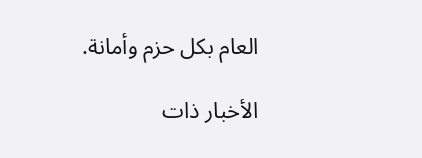العام بكل حزم وأمانة.

الأخبار ذات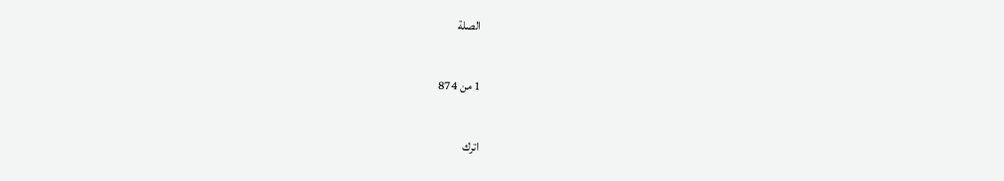الصلة

1 من 874

اترك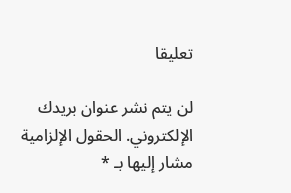تعليقا

لن يتم نشر عنوان بريدك الإلكتروني. الحقول الإلزامية مشار إليها بـ *